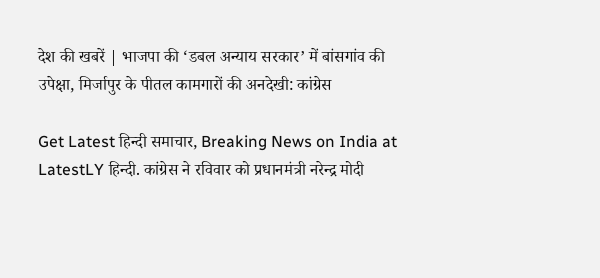देश की खबरें | भाजपा की ‘डबल अन्याय सरकार’ में बांसगांव की उपेक्षा, मिर्जापुर के पीतल कामगारों की अनदेखी: कांग्रेस

Get Latest हिन्दी समाचार, Breaking News on India at LatestLY हिन्दी. कांग्रेस ने रविवार को प्रधानमंत्री नरेन्द्र मोदी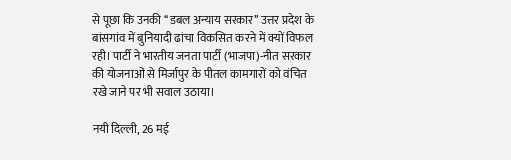से पूछा कि उनकी ‘‘डबल अन्याय सरकार’’ उत्तर प्रदेश के बांसगांव में बुनियादी ढांचा विकसित करने में क्यों विफल रही। पार्टी ने भारतीय जनता पार्टी (भाजपा)-नीत सरकार की योजनाओं से मिर्जापुर के पीतल कामगारों को वंचित रखे जाने पर भी सवाल उठाया।

नयी दिल्ली, 26 मई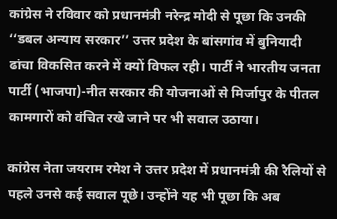कांग्रेस ने रविवार को प्रधानमंत्री नरेन्द्र मोदी से पूछा कि उनकी ‘‘डबल अन्याय सरकार’’ उत्तर प्रदेश के बांसगांव में बुनियादी ढांचा विकसित करने में क्यों विफल रही। पार्टी ने भारतीय जनता पार्टी (भाजपा)-नीत सरकार की योजनाओं से मिर्जापुर के पीतल कामगारों को वंचित रखे जाने पर भी सवाल उठाया।

कांग्रेस नेता जयराम रमेश ने उत्तर प्रदेश में प्रधानमंत्री की रैलियों से पहले उनसे कई सवाल पूछे। उन्होंने यह भी पूछा कि अब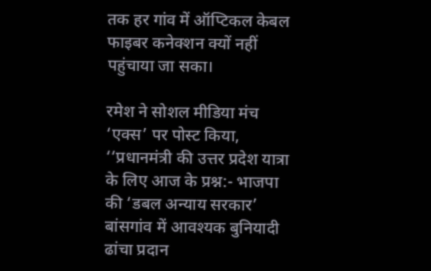तक हर गांव में ऑप्टिकल केबल फाइबर कनेक्शन क्यों नहीं पहुंचाया जा सका।

रमेश ने सोशल मीडिया मंच ‘एक्स’ पर पोस्ट किया, ‘‘प्रधानमंत्री की उत्तर प्रदेश यात्रा के लिए आज के प्रश्न:- भाजपा की ‘डबल अन्याय सरकार’ बांसगांव में आवश्यक बुनियादी ढांचा प्रदान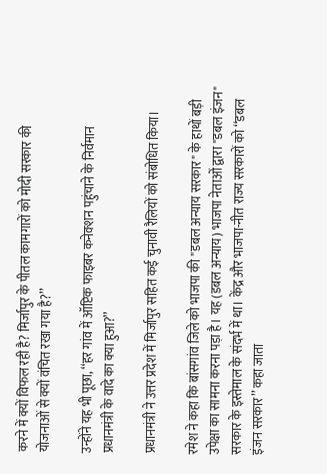करने में क्यों विफल रही है? मिर्जापुर के पीतल कामगारों को मोदी सरकार की योजनाओं से क्यों वंचित रखा गया है?’’

उन्होंने यह भी पूछा, ‘‘हर गांव में ऑप्टिक फाइबर कनेक्शन पहुंचाने के निर्वमान प्रधानमंत्री के वादे का क्या हुआ?’’

प्रधानमंत्री ने उत्तर प्रदेश में मिर्जापुर सहित कई चुनावी रैलियों को संबोधित किया।

रमेश ने कहा कि बांसगांव जिले को भाजपा की "डबल अन्याय सरकार" के हाथों बड़ी उपेक्षा का सामना करना पड़ा है। यह (डबल अन्याय) भाजपा नेताओं द्वारा "डबल इंजन" सरकार के इस्तेमाल के संदर्भ में था। केंद्र और भाजपा-नीत राज्य सरकारों को ‘‘डबल इंजन सरकार’’ कहा जाता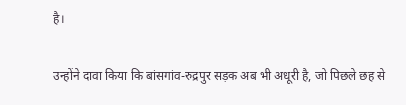है।

उन्होंने दावा किया कि बांसगांव-रुद्रपुर सड़क अब भी अधूरी है, जो पिछले छह से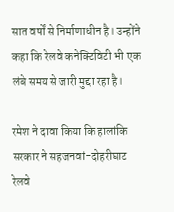सात वर्षों से निर्माणाधीन है। उन्होंने कहा कि रेलवे कनेक्टिविटी भी एक लंबे समय से जारी मुद्दा रहा है।

रमेश ने दावा किया कि हालांकि सरकार ने सहजनवां-दोहरीघाट रेलवे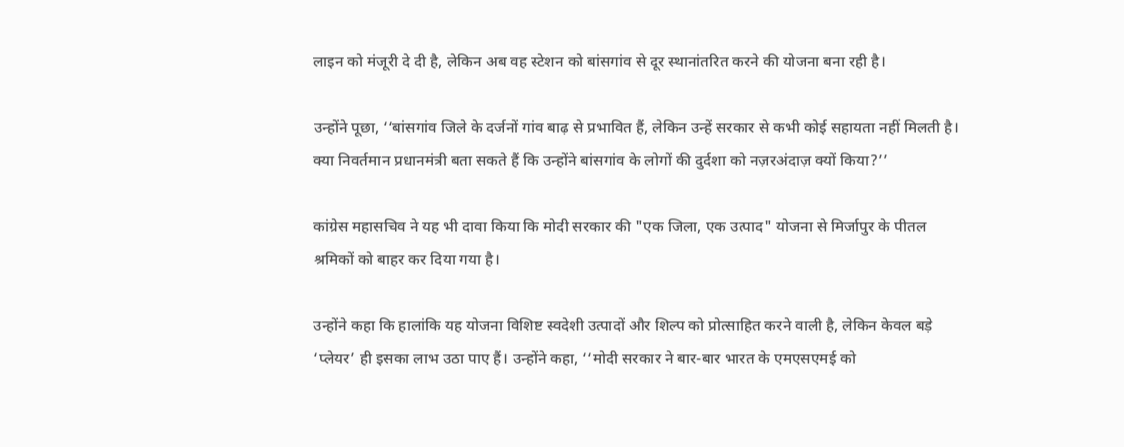लाइन को मंजूरी दे दी है, लेकिन अब वह स्टेशन को बांसगांव से दूर स्थानांतरित करने की योजना बना रही है।

उन्होंने पूछा, ‘‘बांसगांव जिले के दर्जनों गांव बाढ़ से प्रभावित हैं, लेकिन उन्हें सरकार से कभी कोई सहायता नहीं मिलती है। क्या निवर्तमान प्रधानमंत्री बता सकते हैं कि उन्होंने बांसगांव के लोगों की दुर्दशा को नज़रअंदाज़ क्यों किया?’’

कांग्रेस महासचिव ने यह भी दावा किया कि मोदी सरकार की "एक जिला, एक उत्पाद" योजना से मिर्जापुर के पीतल श्रमिकों को बाहर कर दिया गया है।

उन्होंने कहा कि हालांकि यह योजना विशिष्ट स्वदेशी उत्पादों और शिल्प को प्रोत्साहित करने वाली है, लेकिन केवल बड़े ‘प्लेयर’ ही इसका लाभ उठा पाए हैं। उन्होंने कहा, ‘‘मोदी सरकार ने बार-बार भारत के एमएसएमई को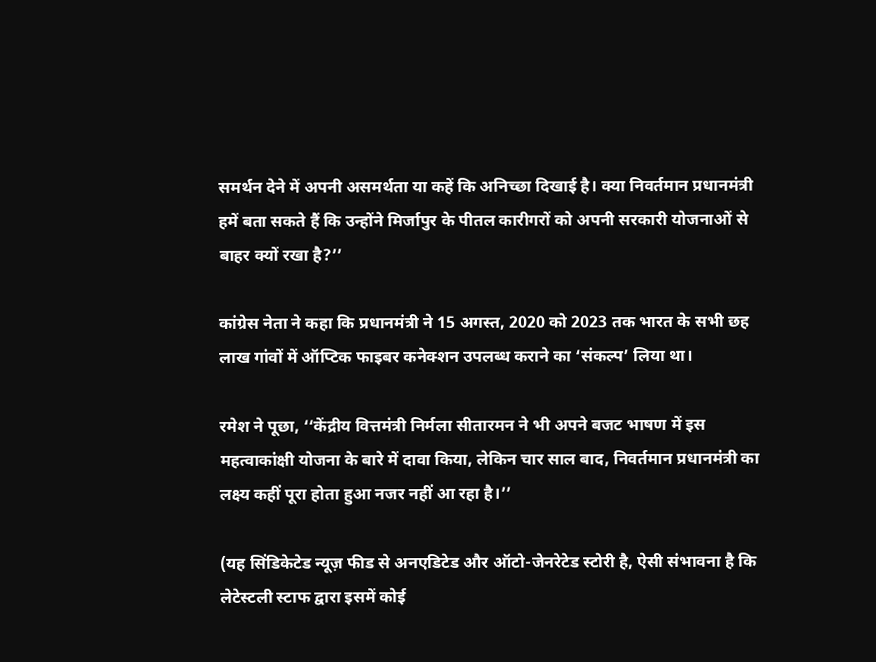समर्थन देने में अपनी असमर्थता या कहें कि अनिच्छा दिखाई है। क्या निवर्तमान प्रधानमंत्री हमें बता सकते हैं कि उन्होंने मिर्जापुर के पीतल कारीगरों को अपनी सरकारी योजनाओं से बाहर क्यों रखा है?’’

कांग्रेस नेता ने कहा कि प्रधानमंत्री ने 15 अगस्त, 2020 को 2023 तक भारत के सभी छह लाख गांवों में ऑप्टिक फाइबर कनेक्शन उपलब्ध कराने का ‘संकल्प’ लिया था।

रमेश ने पूछा, ‘‘केंद्रीय वित्तमंत्री निर्मला सीतारमन ने भी अपने बजट भाषण में इस महत्वाकांक्षी योजना के बारे में दावा किया, लेकिन चार साल बाद, निवर्तमान प्रधानमंत्री का लक्ष्य कहीं पूरा होता हुआ नजर नहीं आ रहा है।’’

(यह सिंडिकेटेड न्यूज़ फीड से अनएडिटेड और ऑटो-जेनरेटेड स्टोरी है, ऐसी संभावना है कि लेटेस्टली स्टाफ द्वारा इसमें कोई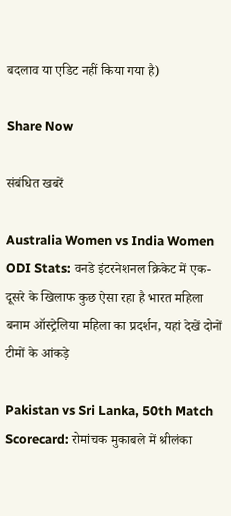बदलाव या एडिट नहीं किया गया है)

Share Now

संबंधित खबरें

Australia Women vs India Women ODI Stats: वनडे इंटरनेशनल क्रिकेट में एक-दूसरे के खिलाफ कुछ ऐसा रहा है भारत महिला बनाम ऑस्ट्रेलिया महिला का प्रदर्शन, यहां देखें दोनों टीमों के आंकड़े

Pakistan vs Sri Lanka, 50th Match Scorecard: रोमांचक मुकाबले में श्रीलंका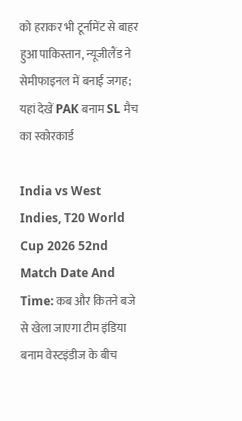को हराकर भी टूर्नामेंट से बाहर हुआ पाकिस्तान, न्यूजीलैंड ने सेमीफाइनल में बनाई जगह; यहां देखें PAK बनाम SL मैच का स्कोरकार्ड

India vs West Indies, T20 World Cup 2026 52nd Match Date And Time: कब और कितने बजे से खेला जाएगा टीम इंडिया बनाम वेस्टइंडीज के बीच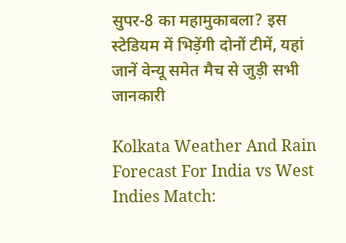सुपर-8 का महामुकाबला? इस स्टेडियम में भिड़ेंगी दोनों टीमें, यहां जानें वेन्यू समेत मैच से जुड़ी सभी जानकारी

Kolkata Weather And Rain Forecast For India vs West Indies Match: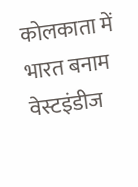कोलकाता में भारत बनाम वेस्टइंडीज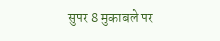सुपर 8 मुकाबले पर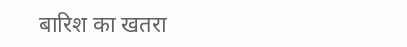बारिश का खतरा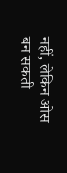नहीं, लेकिन ओस बन सकती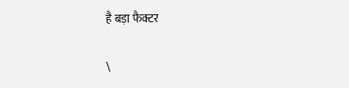है बड़ा फैक्टर

\